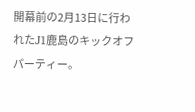開幕前の2月13日に行われたJ1鹿島のキックオフパーティー。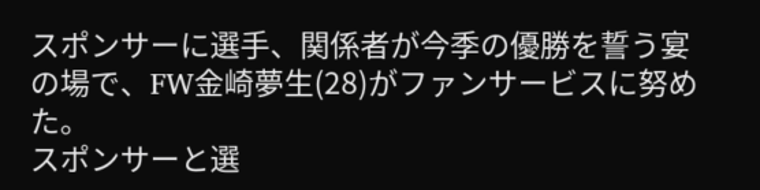スポンサーに選手、関係者が今季の優勝を誓う宴の場で、FW金崎夢生(28)がファンサービスに努めた。
スポンサーと選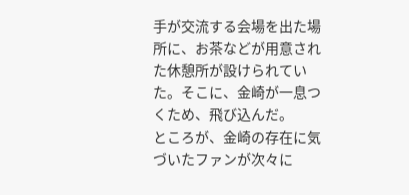手が交流する会場を出た場所に、お茶などが用意された休憩所が設けられていた。そこに、金崎が一息つくため、飛び込んだ。
ところが、金崎の存在に気づいたファンが次々に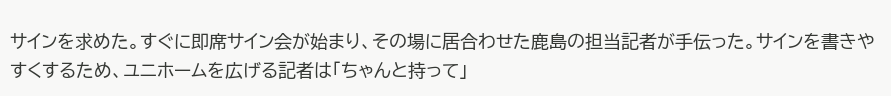サインを求めた。すぐに即席サイン会が始まり、その場に居合わせた鹿島の担当記者が手伝った。サインを書きやすくするため、ユニホームを広げる記者は「ちゃんと持って」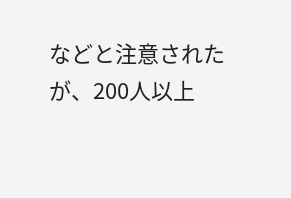などと注意されたが、200人以上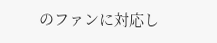のファンに対応し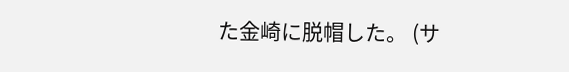た金崎に脱帽した。 (サ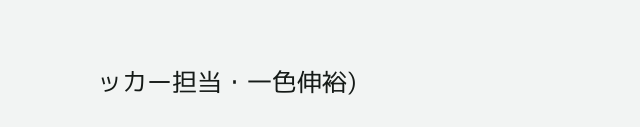ッカー担当・一色伸裕)